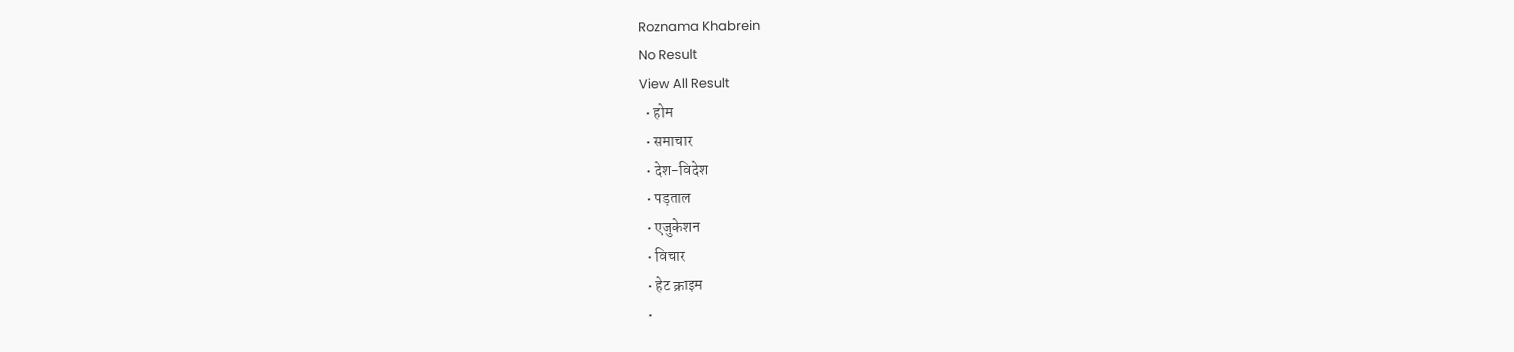Roznama Khabrein
No Result
View All Result
  • होम
  • समाचार
  • देश-विदेश
  • पड़ताल
  • एजुकेशन
  • विचार
  • हेट क्राइम
  •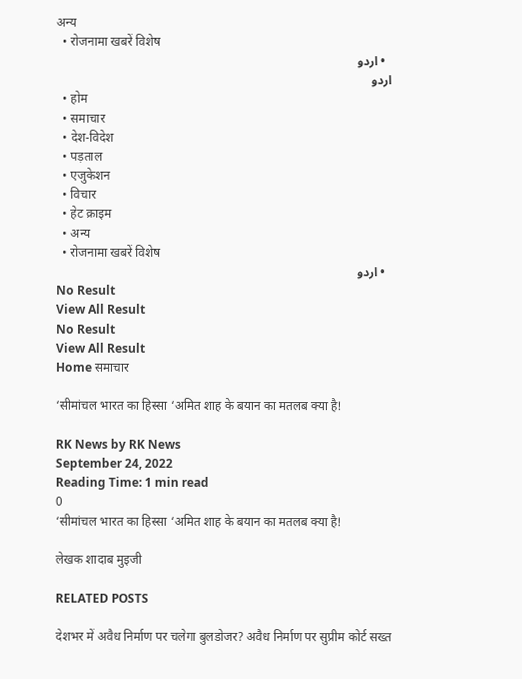अन्य
  • रोजनामा खबरें विशेष
  • اردو
اردو
  • होम
  • समाचार
  • देश-विदेश
  • पड़ताल
  • एजुकेशन
  • विचार
  • हेट क्राइम
  • अन्य
  • रोजनामा खबरें विशेष
  • اردو
No Result
View All Result
No Result
View All Result
Home समाचार

‘सीमांचल भारत का हिस्सा ‘अमित शाह के बयान का मतलब क्या है!

RK News by RK News
September 24, 2022
Reading Time: 1 min read
0
‘सीमांचल भारत का हिस्सा ‘अमित शाह के बयान का मतलब क्या है!

लेखक शादाब मुइजी

RELATED POSTS

देशभर में अवैध निर्माण पर चलेगा बुलडोजर? अवैध निर्माण पर सुप्रीम कोर्ट सख्त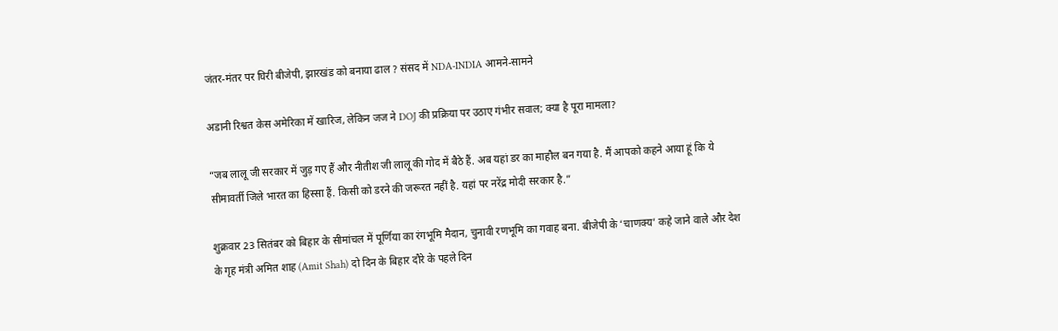जंतर-मंतर पर घिरी बीजेपी, झारखंड को बनाया ढाल ? संसद में NDA-INDIA आमने-सामने

अडानी रिश्वत केस अमेरिका में खारिज, लेकिन जज ने DOJ की प्रक्रिया पर उठाए गंभीर सवाल; क्या है पूरा मामला?

“जब लालू जी सरकार में जुड़ गए हैं और नीतीश जी लालू की गोद में बैठे हैं. अब यहां डर का माहौल बन गया है. मैं आपको कहने आया हूं कि ये सीमावर्ती जिले भारत का हिस्सा हैं. किसी को डरने की जरूरत नहीं है. यहां पर नरेंद्र मोदी सरकार है.”

शुक्रवार 23 सितंबर को बिहार के सीमांचल में पूर्णिया का रंगभूमि मैदान, चुनावी रणभूमि का गवाह बना. बीजेपी के ‘चाणक्य’ कहे जाने वाले और देश के गृह मंत्री अमित शाह (Amit Shah) दो दिन के बिहार दौरे के पहले दिन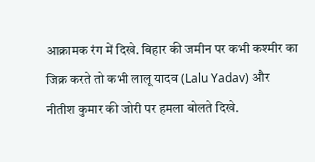आक्रामक रंग में दिखे. बिहार की जमीन पर कभी कश्मीर का जिक्र करते तो कभी लालू यादव (Lalu Yadav) और नीतीश कुमार की जोरी पर हमला बोलते दिखे.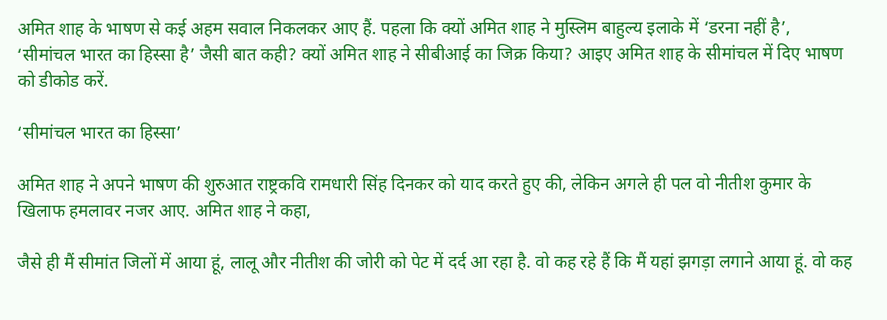अमित शाह के भाषण से कई अहम सवाल निकलकर आए हैं. पहला कि क्यों अमित शाह ने मुस्लिम बाहुल्य इलाके में ‘डरना नहीं है’, ‘सीमांचल भारत का हिस्सा है’ जैसी बात कही? क्यों अमित शाह ने सीबीआई का जिक्र किया? आइए अमित शाह के सीमांचल में दिए भाषण को डीकोड करें.

‘सीमांचल भारत का हिस्सा’

अमित शाह ने अपने भाषण की शुरुआत राष्ट्रकवि रामधारी सिंह दिनकर को याद करते हुए की, लेकिन अगले ही पल वो नीतीश कुमार के खिलाफ हमलावर नजर आए. अमित शाह ने कहा,

जैसे ही मैं सीमांत जिलों में आया हूं, लालू और नीतीश की जोरी को पेट में दर्द आ रहा है. वो कह रहे हैं कि मैं यहां झगड़ा लगाने आया हूं. वो कह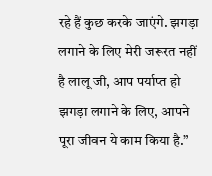रहे हैं कुछ करके जाएंगे. झगड़ा लगाने के लिए मेरी जरूरत नहीं है लालू जी, आप पर्याप्त हो झगड़ा लगाने के लिए, आपने पूरा जीवन ये काम किया है.”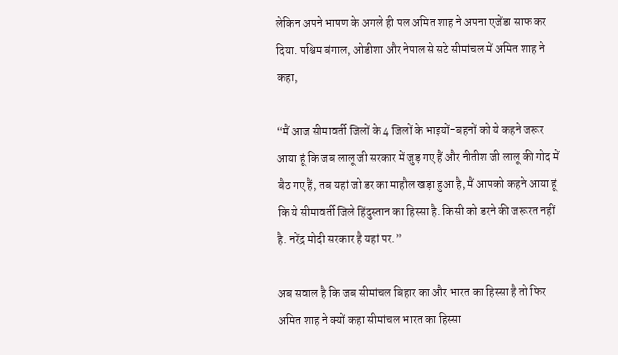लेकिन अपने भाषण के अगले ही पल अमित शाह ने अपना एजेंडा साफ कर दिया. पश्चिम बंगाल, ओडीशा और नेपाल से सटे सीमांचल में अमित शाह ने कहा,

“मैं आज सीमावर्ती जिलों के 4 जिलों के भाइयों-बहनों को ये कहने जरूर आया हूं कि जब लालू जी सरकार में जुड़ गए हैं और नीतीश जी लालू की गोद में बैठ गए हैं, तब यहां जो डर का माहौल खड़ा हुआ है, मैं आपको कहने आया हूं कि ये सीमावर्ती जिले हिंदुस्तान का हिस्सा है. किसी को डरने की जरूरत नहीं है. नरेंद्र मोदी सरकार है यहां पर.”

अब सवाल है कि जब सीमांचल बिहार का और भारत का हिस्सा है तो फिर अमित शाह ने क्यों कहा सीमांचल भारत का हिस्सा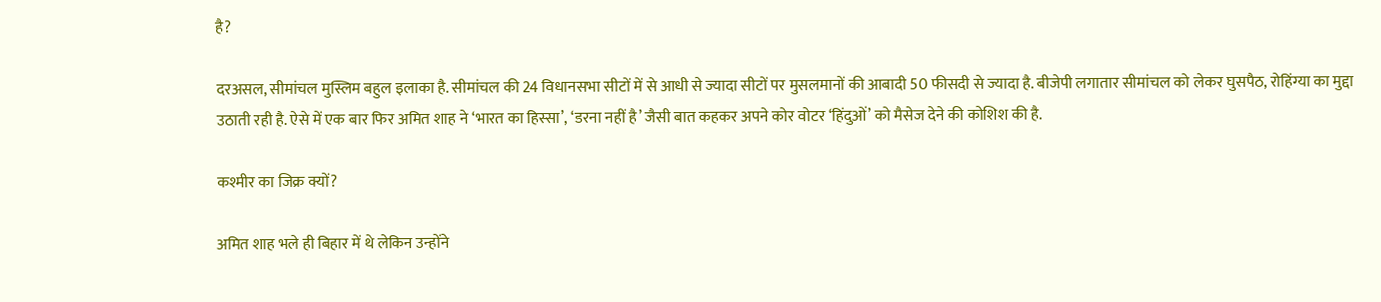है?

दरअसल, सीमांचल मुस्लिम बहुल इलाका है. सीमांचल की 24 विधानसभा सीटों में से आधी से ज्यादा सीटों पर मुसलमानों की आबादी 50 फीसदी से ज्यादा है. बीजेपी लगातार सीमांचल को लेकर घुसपैठ, रोहिंग्या का मुद्दा उठाती रही है. ऐसे में एक बार फिर अमित शाह ने ‘भारत का हिस्सा’, ‘डरना नहीं है’ जैसी बात कहकर अपने कोर वोटर ‘हिंदुओं’ को मैसेज देने की कोशिश की है.

कश्मीर का जिक्र क्यों?

अमित शाह भले ही बिहार में थे लेकिन उन्होंने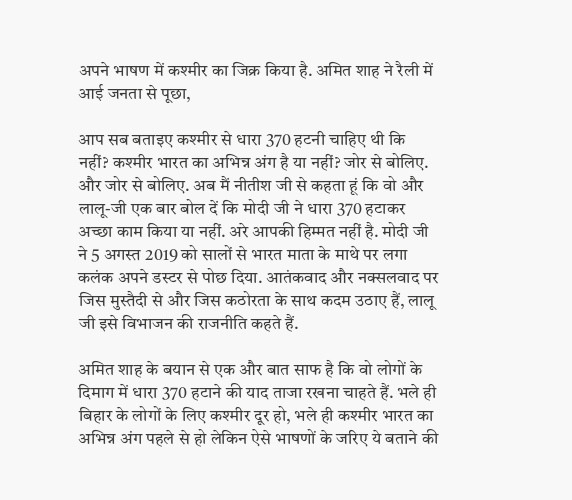अपने भाषण में कश्मीर का जिक्र किया है. अमित शाह ने रैली में आई जनता से पूछा,

आप सब बताइए कश्मीर से धारा 370 हटनी चाहिए थी कि नहीं? कश्मीर भारत का अभिन्न अंग है या नहीं? जोर से बोलिए. और जोर से बोलिए. अब मैं नीतीश जी से कहता हूं कि वो और लालू-जी एक बार बोल दें कि मोदी जी ने धारा 370 हटाकर अच्छा काम किया या नहीं. अरे आपकी हिम्मत नहीं है. मोदी जी ने 5 अगस्त 2019 को सालों से भारत माता के माथे पर लगा कलंक अपने डस्टर से पोछ दिया. आतंकवाद और नक्सलवाद पर जिस मुस्तैदी से और जिस कठोरता के साथ कदम उठाए हैं, लालू जी इसे विभाजन की राजनीति कहते हैं.

अमित शाह के बयान से एक और बात साफ है कि वो लोगों के दिमाग में धारा 370 हटाने की याद ताजा रखना चाहते हैं. भले ही बिहार के लोगों के लिए कश्मीर दूर हो, भले ही कश्मीर भारत का अभिन्न अंग पहले से हो लेकिन ऐसे भाषणों के जरिए ये बताने की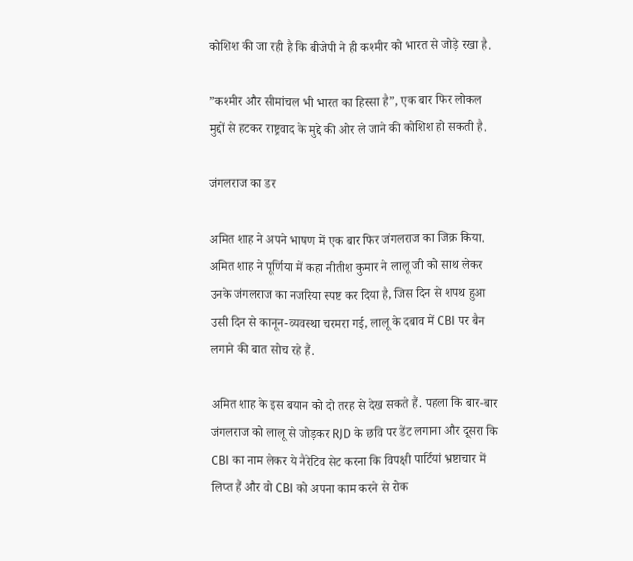कोशिश की जा रही है कि बीजेपी ने ही कश्मीर को भारत से जोड़े रखा है.

”कश्मीर और सीमांचल भी भारत का हिस्सा है”, एक बार फिर लोकल मुद्दों से हटकर राष्ट्रवाद के मुद्दे की ओर ले जाने की कोशिश हो सकती है.

जंगलराज का डर

अमित शाह ने अपने भाषण में एक बार फिर जंगलराज का जिक्र किया. अमित शाह ने पूर्णिया में कहा नीतीश कुमार ने लालू जी को साथ लेकर उनके जंगलराज का नजरिया स्पष्ट कर दिया है, जिस दिन से शपथ हुआ उसी दिन से कानून-व्यवस्था चरमरा गई, लालू के दबाव में CBI पर बैन लगाने की बात सोच रहे हैं.

अमित शाह के इस बयान को दो तरह से देख सकते हैं. पहला कि बार-बार जंगलराज को लालू से जोड़कर RJD के छवि पर डेंट लगाना और दूसरा कि CBI का नाम लेकर ये नैरेटिव सेट करना कि विपक्षी पार्टियां भ्रष्टाचार में लिप्त हैं और वो CBI को अपना काम करने से रोक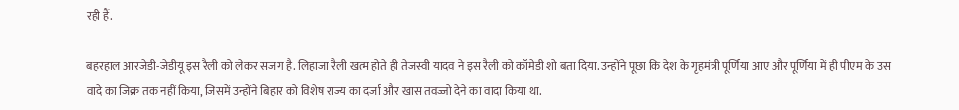रही हैं.

बहरहाल आरजेडी-जेडीयू इस रैली को लेकर सजग है. लिहाजा रैली खत्म होते ही तेजस्वी यादव ने इस रैली को कॉमेडी शो बता दिया. उन्होंने पूछा कि देश के गृहमंत्री पूर्णिया आए और पूर्णिया में ही पीएम के उस वादे का जिक्र तक नहीं किया, जिसमें उन्होंने बिहार को विशेष राज्य का दर्जा और खास तवज्जो देने का वादा किया था.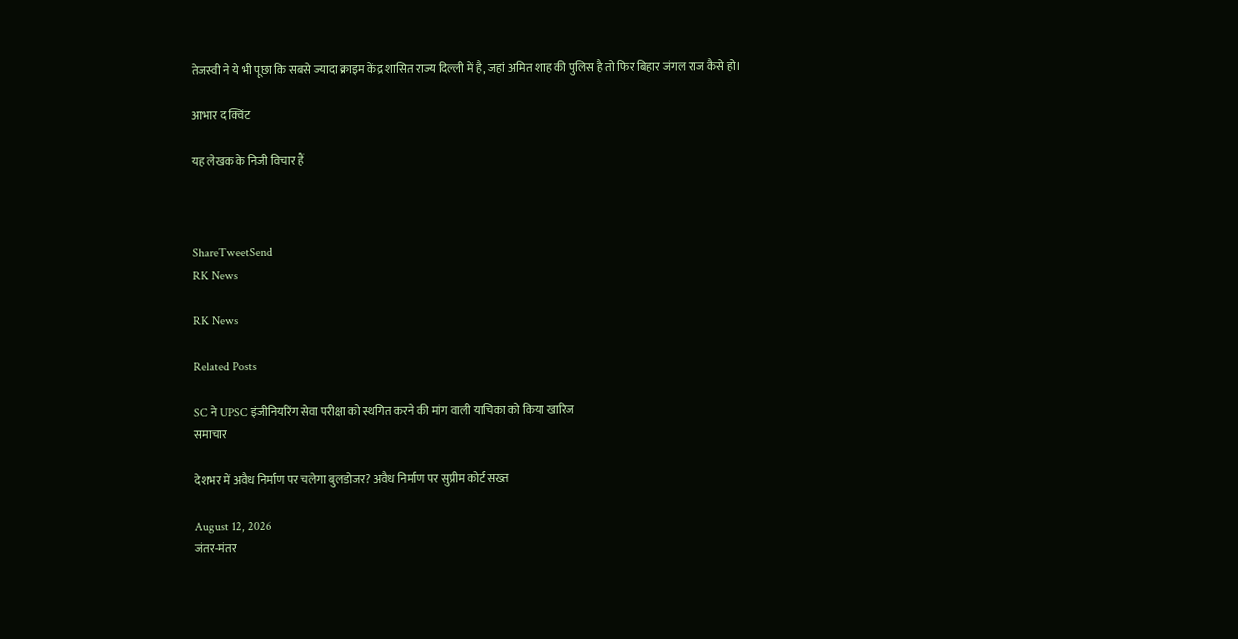तेजस्वी ने ये भी पूछा कि सबसे ज्यादा क्राइम केंद्र शासित राज्य दिल्ली में है, जहां अमित शाह की पुलिस है तो फिर बिहार जंगल राज कैसे हो।

आभार द क्विंट

यह लेखक के निजी विचार हैं



ShareTweetSend
RK News

RK News

Related Posts

SC ने UPSC इंजीनियरिंग सेवा परीक्षा को स्थगित करने की मांग वाली याचिका को किया खारिज
समाचार

देशभर में अवैध निर्माण पर चलेगा बुलडोजर? अवैध निर्माण पर सुप्रीम कोर्ट सख्त

August 12, 2026
जंतर-मंतर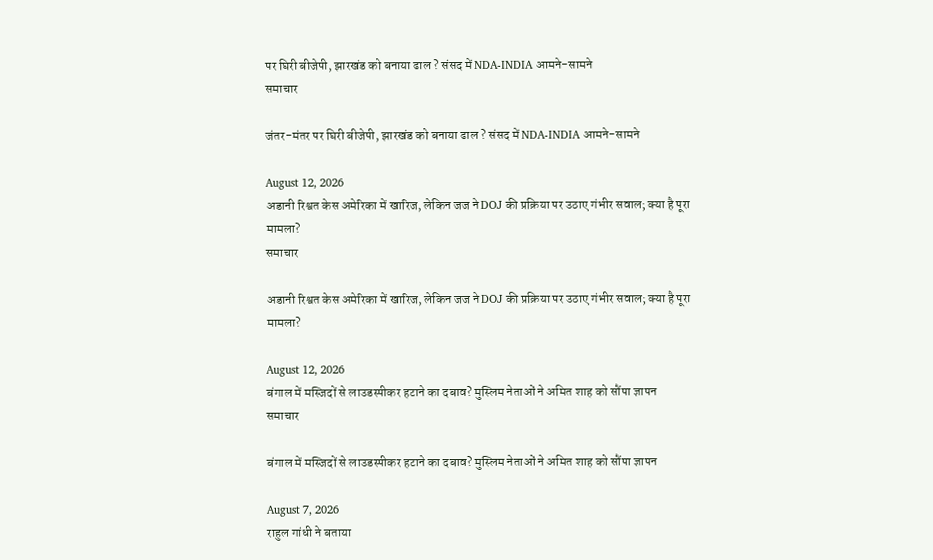पर घिरी बीजेपी, झारखंड को बनाया ढाल ? संसद में NDA-INDIA आमने-सामने
समाचार

जंतर-मंतर पर घिरी बीजेपी, झारखंड को बनाया ढाल ? संसद में NDA-INDIA आमने-सामने

August 12, 2026
अडानी रिश्वत केस अमेरिका में खारिज, लेकिन जज ने DOJ की प्रक्रिया पर उठाए गंभीर सवाल; क्या है पूरा मामला?
समाचार

अडानी रिश्वत केस अमेरिका में खारिज, लेकिन जज ने DOJ की प्रक्रिया पर उठाए गंभीर सवाल; क्या है पूरा मामला?

August 12, 2026
बंगाल में मस्जिदों से लाउडस्पीकर हटाने का दबाव? मुस्लिम नेताओं ने अमित शाह को सौंपा ज्ञापन
समाचार

बंगाल में मस्जिदों से लाउडस्पीकर हटाने का दबाव? मुस्लिम नेताओं ने अमित शाह को सौंपा ज्ञापन

August 7, 2026
राहुल गांधी ने बताया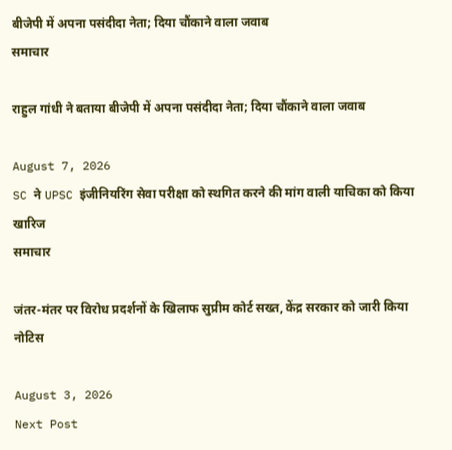बीजेपी में अपना पसंदीदा नेता; दिया चौंकाने वाला जवाब
समाचार

राहुल गांधी ने बताया बीजेपी में अपना पसंदीदा नेता; दिया चौंकाने वाला जवाब

August 7, 2026
SC ने UPSC इंजीनियरिंग सेवा परीक्षा को स्थगित करने की मांग वाली याचिका को किया खारिज
समाचार

जंतर-मंतर पर विरोध प्रदर्शनों के खिलाफ सुप्रीम कोर्ट सख्त, केंद्र सरकार को जारी किया नोटिस

August 3, 2026
Next Post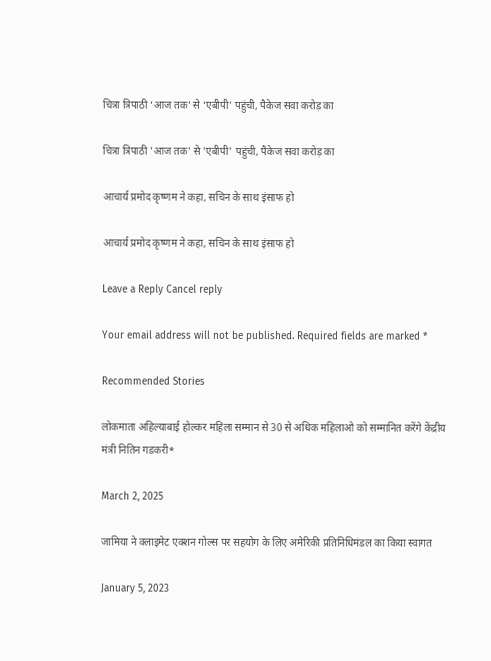चित्रा त्रिपाठी ‘आज तक’ से ‘एबीपी’ पहुंची, पैकेज सवा करोड़ का

चित्रा त्रिपाठी 'आज तक' से 'एबीपी' पहुंची, पैकेज सवा करोड़ का

आचार्य प्रमोद कृष्णम ने कहा, सचिन के साथ इंसाफ हो

आचार्य प्रमोद कृष्णम ने कहा, सचिन के साथ इंसाफ हो

Leave a Reply Cancel reply

Your email address will not be published. Required fields are marked *

Recommended Stories

लोकमाता अहिल्याबाई होल्कर महिला सम्मान से 30 से अधिक महिलाओ को सम्मानित करेंगे केंद्रीय मंत्री नितिन गडकरी*

March 2, 2025

जामिया ने क्लाइमेट एक्शन गोल्स पर सहयोग के लिए अमेरिकी प्रतिनिधिमंडल का किया स्वागत

January 5, 2023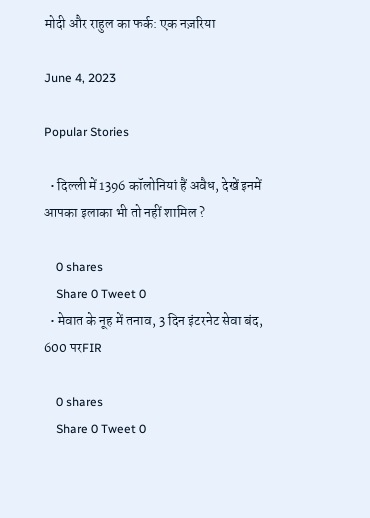मोदी और राहुल का फर्क: एक नज़रिया

June 4, 2023

Popular Stories

  • दिल्ली में 1396 कॉलोनियां हैं अवैध, देखें इनमें आपका इलाका भी तो नहीं शामिल ?

    0 shares
    Share 0 Tweet 0
  • मेवात के नूह में तनाव, 3 दिन इंटरनेट सेवा बंद, 600 परFIR

    0 shares
    Share 0 Tweet 0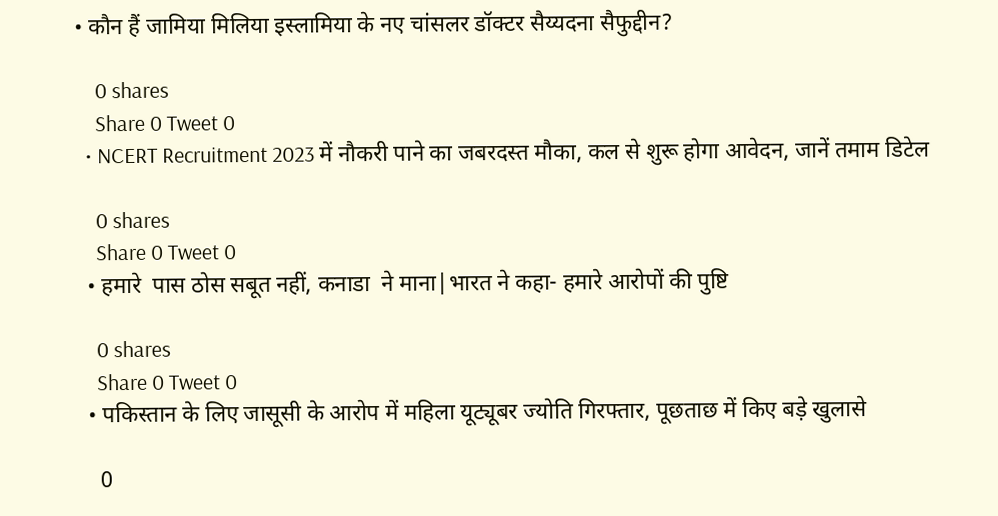• कौन हैं जामिया मिलिया इस्लामिया के नए चांसलर डॉक्टर सैय्यदना सैफुद्दीन?

    0 shares
    Share 0 Tweet 0
  • NCERT Recruitment 2023 में नौकरी पाने का जबरदस्त मौका, कल से शुरू होगा आवेदन, जानें तमाम डिटेल

    0 shares
    Share 0 Tweet 0
  • हमारे  पास ठोस सबूत नहीं, कनाडा  ने माना|भारत ने कहा- हमारे आरोपों की पुष्टि

    0 shares
    Share 0 Tweet 0
  • पकिस्तान के लिए जासूसी के आरोप में महिला यूट्यूबर ज्योति गिरफ्तार, पूछताछ में किए बड़े खुलासे

    0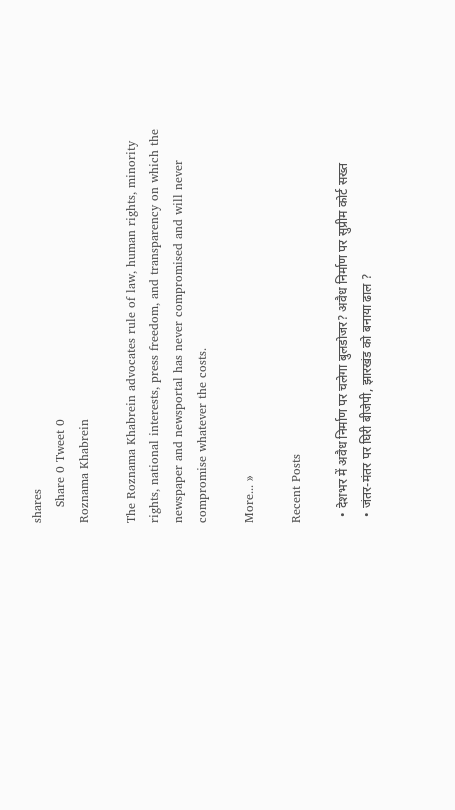shares
    Share 0 Tweet 0
Roznama Khabrein

The Roznama Khabrein advocates rule of law, human rights, minority rights, national interests, press freedom, and transparency on which the newspaper and newsportal has never compromised and will never compromise whatever the costs.

More... »

Recent Posts

  • देशभर में अवैध निर्माण पर चलेगा बुलडोजर? अवैध निर्माण पर सुप्रीम कोर्ट सख्त
  • जंतर-मंतर पर घिरी बीजेपी, झारखंड को बनाया ढाल ?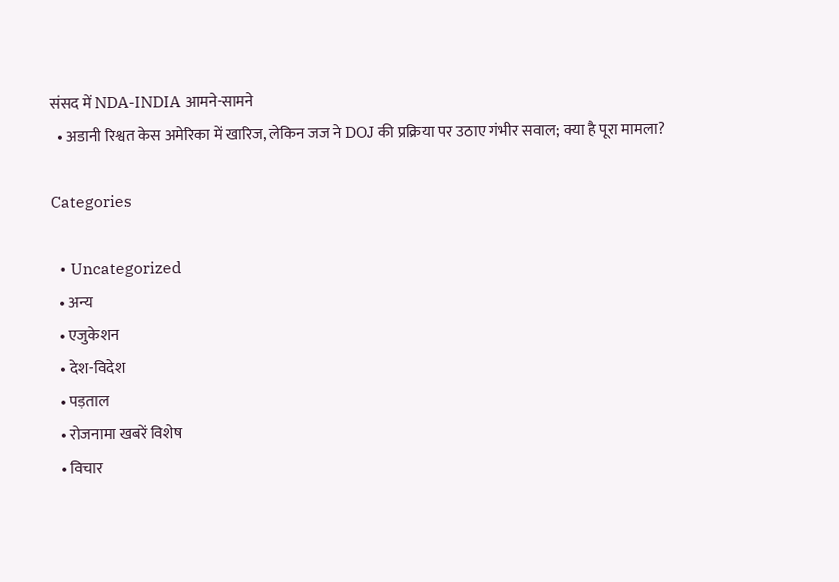संसद में NDA-INDIA आमने-सामने
  • अडानी रिश्वत केस अमेरिका में खारिज, लेकिन जज ने DOJ की प्रक्रिया पर उठाए गंभीर सवाल; क्या है पूरा मामला?

Categories

  • Uncategorized
  • अन्य
  • एजुकेशन
  • देश-विदेश
  • पड़ताल
  • रोजनामा खबरें विशेष
  • विचार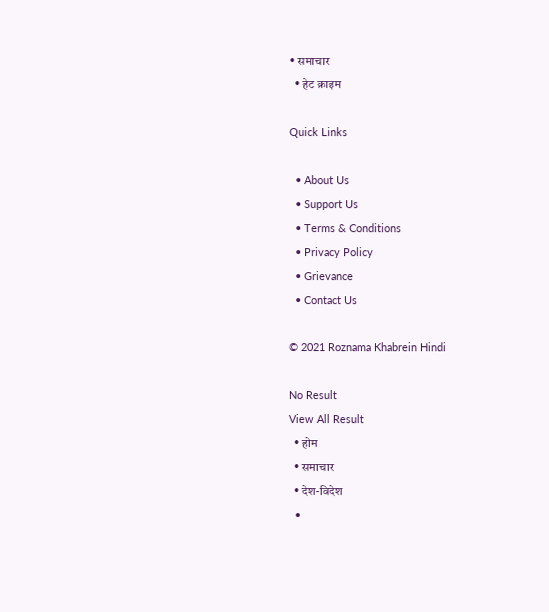• समाचार
  • हेट क्राइम

Quick Links

  • About Us
  • Support Us
  • Terms & Conditions
  • Privacy Policy
  • Grievance
  • Contact Us

© 2021 Roznama Khabrein Hindi

No Result
View All Result
  • होम
  • समाचार
  • देश-विदेश
  •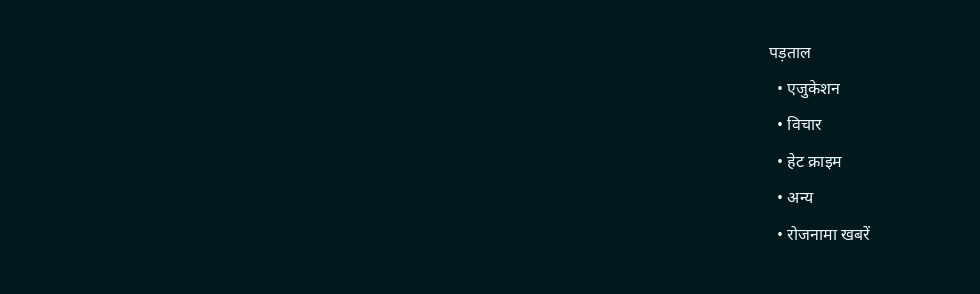पड़ताल
  • एजुकेशन
  • विचार
  • हेट क्राइम
  • अन्य
  • रोजनामा खबरें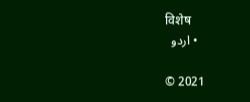विशेष
  • اردو

© 2021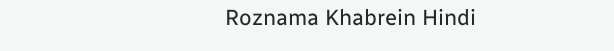Roznama Khabrein Hindi